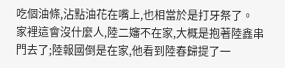吃個油條,沾點油花在嘴上,也相當於是打牙祭了。
家裡這會沒什麼人,陸二嬸不在家,大概是抱著陸鑫串門去了;陸報國倒是在家,他看到陸春歸提了一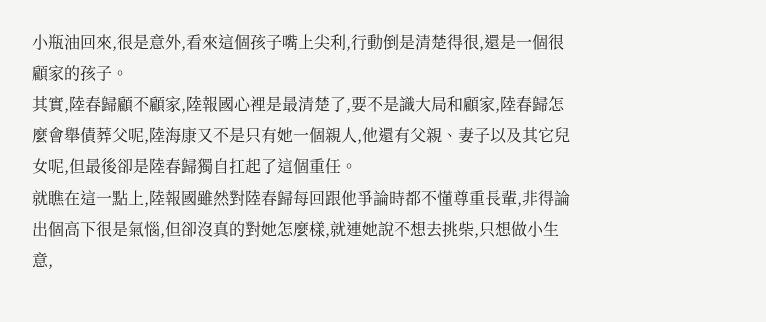小瓶油回來,很是意外,看來這個孩子嘴上尖利,行動倒是清楚得很,還是一個很顧家的孩子。
其實,陸春歸顧不顧家,陸報國心裡是最清楚了,要不是識大局和顧家,陸春歸怎麼會舉債葬父呢,陸海康又不是只有她一個親人,他還有父親、妻子以及其它兒女呢,但最後卻是陸春歸獨自扛起了這個重任。
就瞧在這一點上,陸報國雖然對陸春歸每回跟他爭論時都不懂尊重長輩,非得論出個高下很是氣惱,但卻沒真的對她怎麼樣,就連她說不想去挑柴,只想做小生意,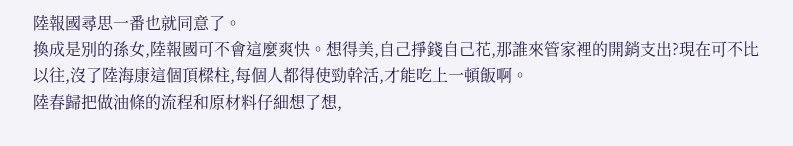陸報國尋思一番也就同意了。
換成是別的孫女,陸報國可不會這麼爽快。想得美,自己掙錢自己花,那誰來管家裡的開銷支出?現在可不比以往,沒了陸海康這個頂樑柱,每個人都得使勁幹活,才能吃上一頓飯啊。
陸春歸把做油條的流程和原材料仔細想了想,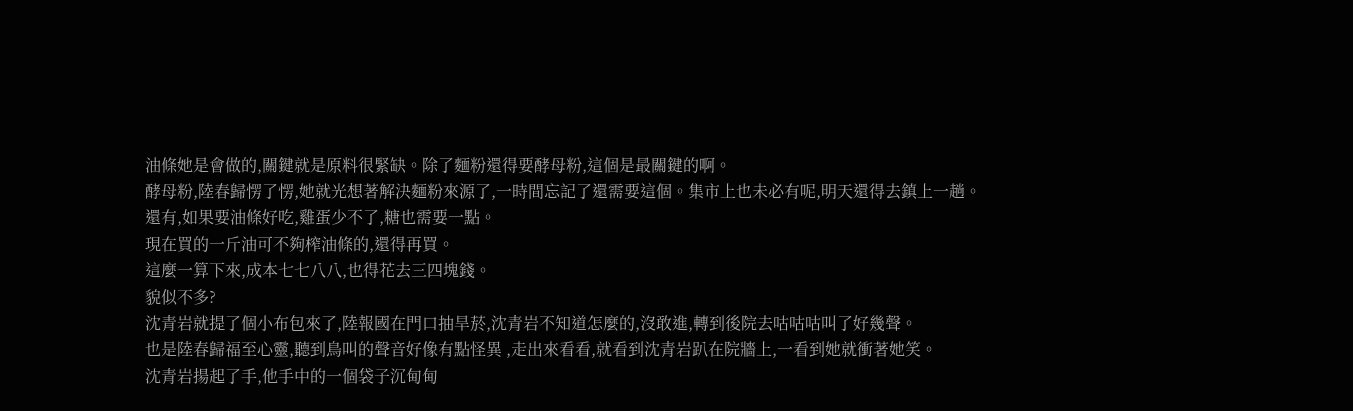油條她是會做的,關鍵就是原料很緊缺。除了麵粉還得要酵母粉,這個是最關鍵的啊。
酵母粉,陸春歸愣了愣,她就光想著解決麵粉來源了,一時間忘記了還需要這個。集市上也未必有呢,明天還得去鎮上一趟。
還有,如果要油條好吃,雞蛋少不了,糖也需要一點。
現在買的一斤油可不夠榨油條的,還得再買。
這麼一算下來,成本七七八八,也得花去三四塊錢。
貌似不多?
沈青岩就提了個小布包來了,陸報國在門口抽旱菸,沈青岩不知道怎麼的,沒敢進,轉到後院去咕咕咕叫了好幾聲。
也是陸春歸福至心靈,聽到鳥叫的聲音好像有點怪異 ,走出來看看,就看到沈青岩趴在院牆上,一看到她就衝著她笑。
沈青岩揚起了手,他手中的一個袋子沉甸甸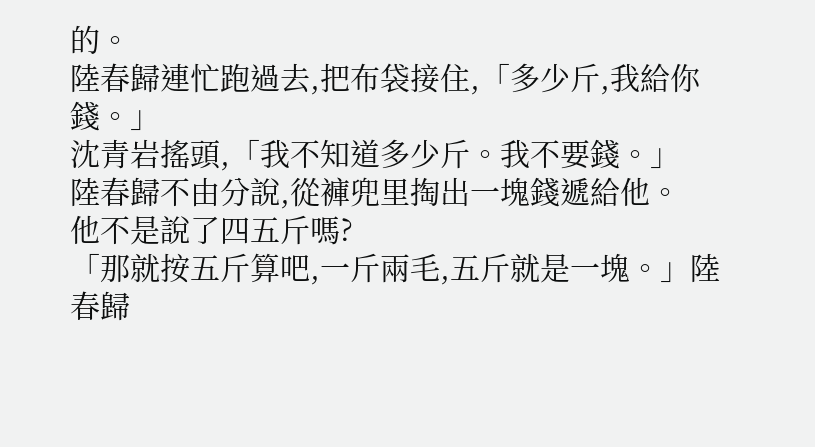的。
陸春歸連忙跑過去,把布袋接住,「多少斤,我給你錢。」
沈青岩搖頭,「我不知道多少斤。我不要錢。」
陸春歸不由分說,從褲兜里掏出一塊錢遞給他。
他不是說了四五斤嗎?
「那就按五斤算吧,一斤兩毛,五斤就是一塊。」陸春歸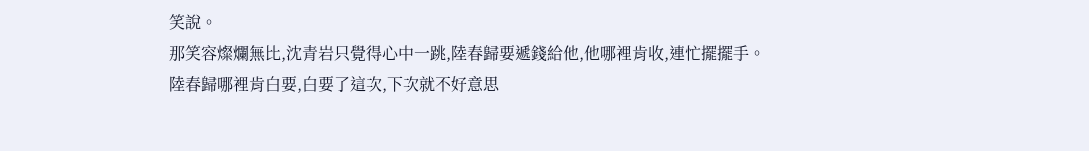笑說。
那笑容燦爛無比,沈青岩只覺得心中一跳,陸春歸要遞錢給他,他哪裡肯收,連忙擺擺手。
陸春歸哪裡肯白要,白要了這次,下次就不好意思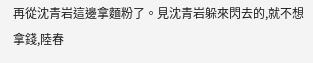再從沈青岩這邊拿麵粉了。見沈青岩躲來閃去的,就不想拿錢,陸春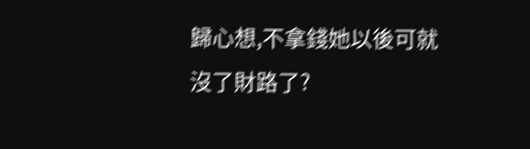歸心想,不拿錢她以後可就沒了財路了?